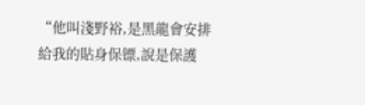“他叫淺野裕,是黑龍會安排給我的貼身保镖,說是保護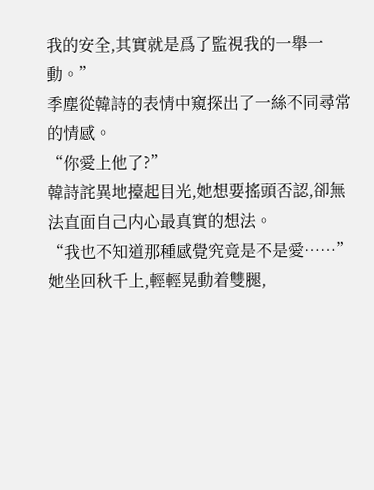我的安全,其實就是爲了監視我的一舉一動。”
季塵從韓詩的表情中窺探出了一絲不同尋常的情感。
“你愛上他了?”
韓詩詫異地擡起目光,她想要搖頭否認,卻無法直面自己内心最真實的想法。
“我也不知道那種感覺究竟是不是愛……”
她坐回秋千上,輕輕晃動着雙腿,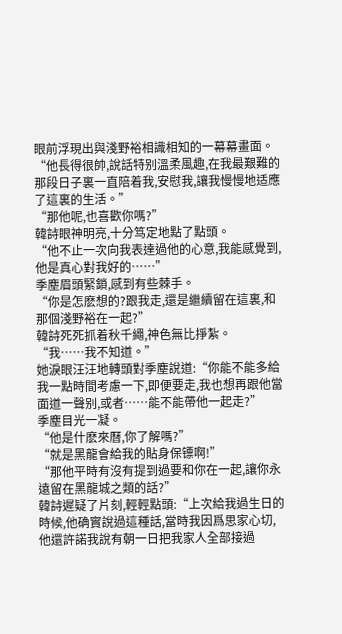眼前浮現出與淺野裕相識相知的一幕幕畫面。
“他長得很帥,說話特别溫柔風趣,在我最艱難的那段日子裏一直陪着我,安慰我,讓我慢慢地适應了這裏的生活。”
“那他呢,也喜歡你嗎?”
韓詩眼神明亮,十分笃定地點了點頭。
“他不止一次向我表達過他的心意,我能感覺到,他是真心對我好的……”
季塵眉頭緊鎖,感到有些棘手。
“你是怎麽想的?跟我走,還是繼續留在這裏,和那個淺野裕在一起?”
韓詩死死抓着秋千繩,神色無比掙紮。
“我……我不知道。”
她淚眼汪汪地轉頭對季塵說道:“你能不能多給我一點時間考慮一下,即便要走,我也想再跟他當面道一聲别,或者……能不能帶他一起走?”
季塵目光一凝。
“他是什麽來曆,你了解嗎?”
“就是黑龍會給我的貼身保镖啊!”
“那他平時有沒有提到過要和你在一起,讓你永遠留在黑龍城之類的話?”
韓詩遲疑了片刻,輕輕點頭:“上次給我過生日的時候,他确實說過這種話,當時我因爲思家心切,他還許諾我說有朝一日把我家人全部接過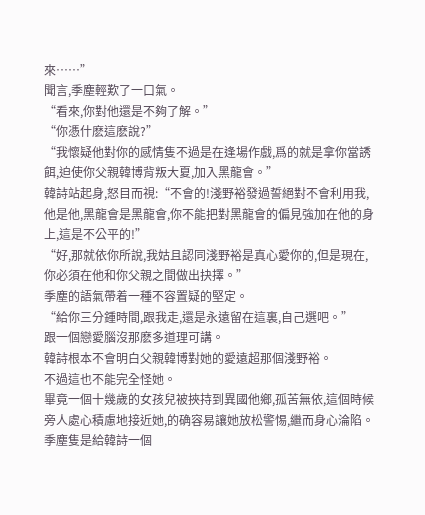來……”
聞言,季塵輕歎了一口氣。
“看來,你對他還是不夠了解。”
“你憑什麽這麽說?”
“我懷疑他對你的感情隻不過是在逢場作戲,爲的就是拿你當誘餌,迫使你父親韓博背叛大夏,加入黑龍會。”
韓詩站起身,怒目而視:“不會的!淺野裕發過誓絕對不會利用我,他是他,黑龍會是黑龍會,你不能把對黑龍會的偏見強加在他的身上,這是不公平的!”
“好,那就依你所說,我姑且認同淺野裕是真心愛你的,但是現在,你必須在他和你父親之間做出抉擇。”
季塵的語氣帶着一種不容置疑的堅定。
“給你三分鍾時間,跟我走,還是永遠留在這裏,自己選吧。”
跟一個戀愛腦沒那麽多道理可講。
韓詩根本不會明白父親韓博對她的愛遠超那個淺野裕。
不過這也不能完全怪她。
畢竟一個十幾歲的女孩兒被挾持到異國他鄉,孤苦無依,這個時候旁人處心積慮地接近她,的确容易讓她放松警惕,繼而身心淪陷。
季塵隻是給韓詩一個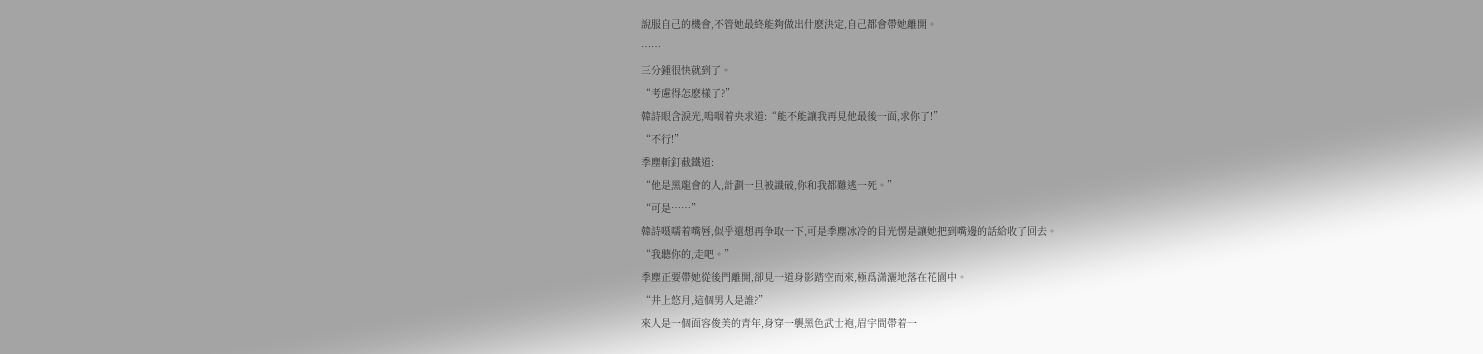說服自己的機會,不管她最終能夠做出什麽決定,自己都會帶她離開。
……
三分鍾很快就到了。
“考慮得怎麽樣了?”
韓詩眼含淚光,嗚咽着央求道:“能不能讓我再見他最後一面,求你了!”
“不行!”
季塵斬釘截鐵道:
“他是黑龍會的人,計劃一旦被識破,你和我都難逃一死。”
“可是……”
韓詩嗫嚅着嘴唇,似乎還想再争取一下,可是季塵冰冷的目光愣是讓她把到嘴邊的話給收了回去。
“我聽你的,走吧。”
季塵正要帶她從後門離開,卻見一道身影踏空而來,極爲潇灑地落在花園中。
“井上悠月,這個男人是誰?”
來人是一個面容俊美的青年,身穿一襲黑色武士袍,眉宇間帶着一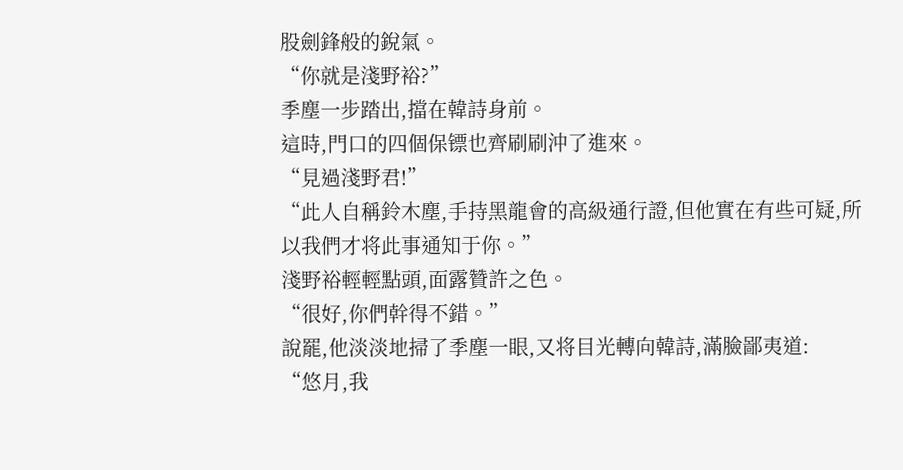股劍鋒般的銳氣。
“你就是淺野裕?”
季塵一步踏出,擋在韓詩身前。
這時,門口的四個保镖也齊刷刷沖了進來。
“見過淺野君!”
“此人自稱鈴木塵,手持黑龍會的高級通行證,但他實在有些可疑,所以我們才将此事通知于你。”
淺野裕輕輕點頭,面露贊許之色。
“很好,你們幹得不錯。”
說罷,他淡淡地掃了季塵一眼,又将目光轉向韓詩,滿臉鄙夷道:
“悠月,我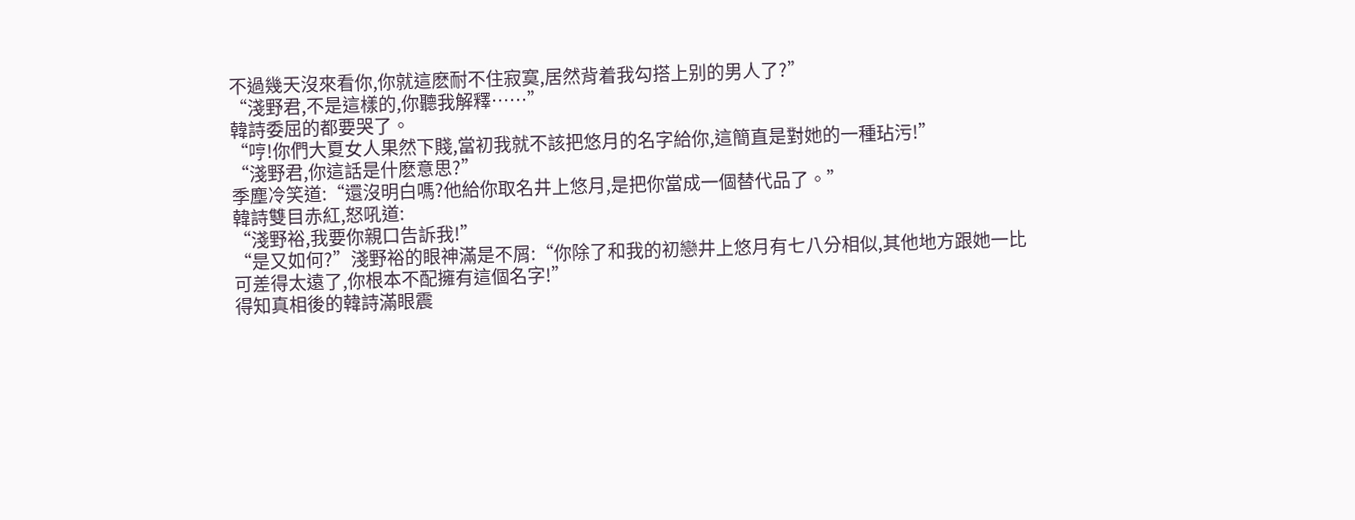不過幾天沒來看你,你就這麽耐不住寂寞,居然背着我勾搭上别的男人了?”
“淺野君,不是這樣的,你聽我解釋……”
韓詩委屈的都要哭了。
“哼!你們大夏女人果然下賤,當初我就不該把悠月的名字給你,這簡直是對她的一種玷污!”
“淺野君,你這話是什麽意思?”
季塵冷笑道:“還沒明白嗎?他給你取名井上悠月,是把你當成一個替代品了。”
韓詩雙目赤紅,怒吼道:
“淺野裕,我要你親口告訴我!”
“是又如何?”淺野裕的眼神滿是不屑:“你除了和我的初戀井上悠月有七八分相似,其他地方跟她一比可差得太遠了,你根本不配擁有這個名字!”
得知真相後的韓詩滿眼震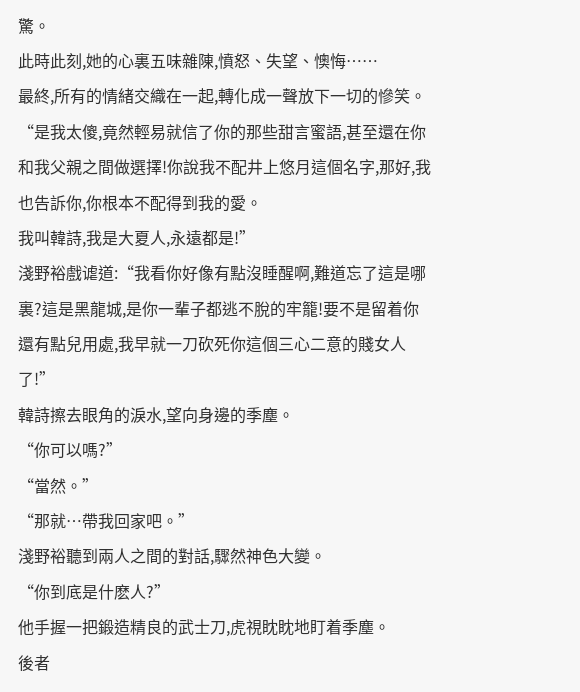驚。
此時此刻,她的心裏五味雜陳,憤怒、失望、懊悔……
最終,所有的情緒交織在一起,轉化成一聲放下一切的慘笑。
“是我太傻,竟然輕易就信了你的那些甜言蜜語,甚至還在你和我父親之間做選擇!你說我不配井上悠月這個名字,那好,我也告訴你,你根本不配得到我的愛。
我叫韓詩,我是大夏人,永遠都是!”
淺野裕戲谑道:“我看你好像有點沒睡醒啊,難道忘了這是哪裏?這是黑龍城,是你一輩子都逃不脫的牢籠!要不是留着你還有點兒用處,我早就一刀砍死你這個三心二意的賤女人了!”
韓詩擦去眼角的淚水,望向身邊的季塵。
“你可以嗎?”
“當然。”
“那就…帶我回家吧。”
淺野裕聽到兩人之間的對話,驟然神色大變。
“你到底是什麽人?”
他手握一把鍛造精良的武士刀,虎視眈眈地盯着季塵。
後者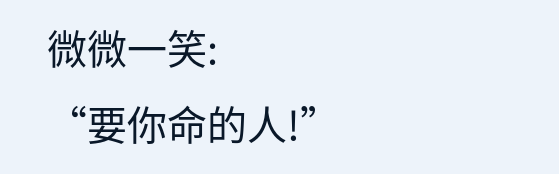微微一笑:
“要你命的人!”